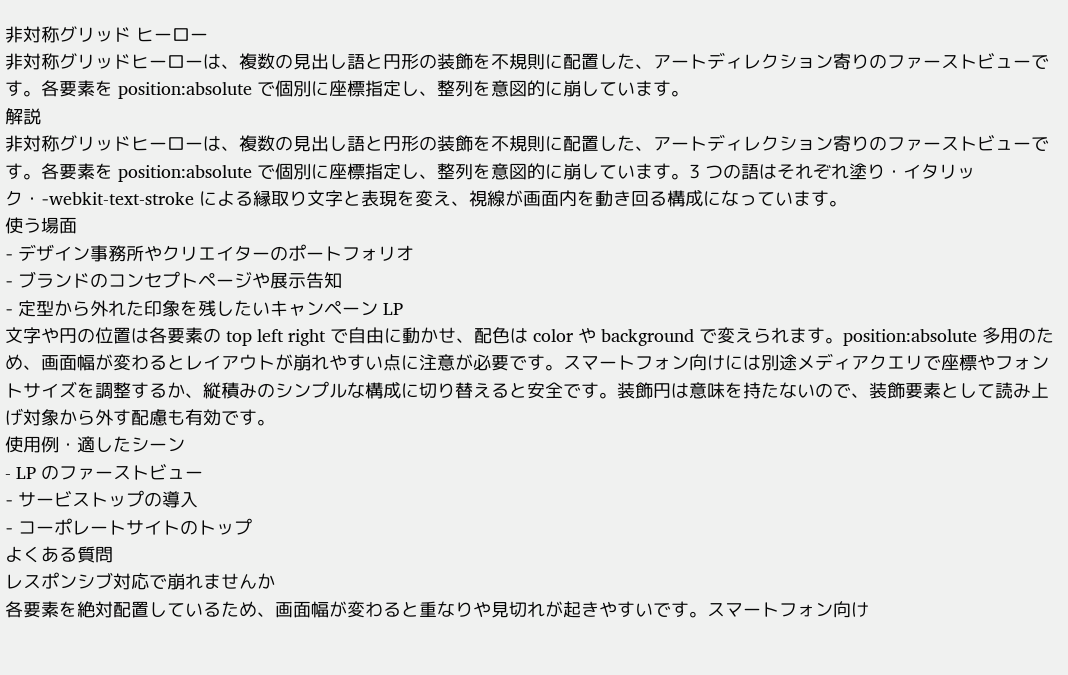非対称グリッド ヒーロー
非対称グリッドヒーローは、複数の見出し語と円形の装飾を不規則に配置した、アートディレクション寄りのファーストビューです。各要素を position:absolute で個別に座標指定し、整列を意図的に崩しています。
解説
非対称グリッドヒーローは、複数の見出し語と円形の装飾を不規則に配置した、アートディレクション寄りのファーストビューです。各要素を position:absolute で個別に座標指定し、整列を意図的に崩しています。3 つの語はそれぞれ塗り・イタリック・-webkit-text-stroke による縁取り文字と表現を変え、視線が画面内を動き回る構成になっています。
使う場面
- デザイン事務所やクリエイターのポートフォリオ
- ブランドのコンセプトページや展示告知
- 定型から外れた印象を残したいキャンペーン LP
文字や円の位置は各要素の top left right で自由に動かせ、配色は color や background で変えられます。position:absolute 多用のため、画面幅が変わるとレイアウトが崩れやすい点に注意が必要です。スマートフォン向けには別途メディアクエリで座標やフォントサイズを調整するか、縦積みのシンプルな構成に切り替えると安全です。装飾円は意味を持たないので、装飾要素として読み上げ対象から外す配慮も有効です。
使用例・適したシーン
- LP のファーストビュー
- サービストップの導入
- コーポレートサイトのトップ
よくある質問
レスポンシブ対応で崩れませんか
各要素を絶対配置しているため、画面幅が変わると重なりや見切れが起きやすいです。スマートフォン向け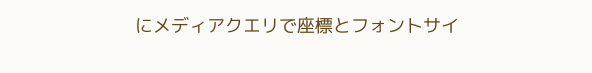にメディアクエリで座標とフォントサイ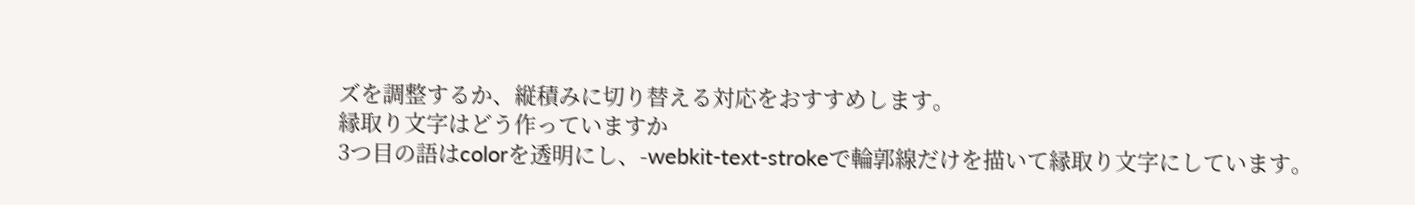ズを調整するか、縦積みに切り替える対応をおすすめします。
縁取り文字はどう作っていますか
3つ目の語はcolorを透明にし、-webkit-text-strokeで輪郭線だけを描いて縁取り文字にしています。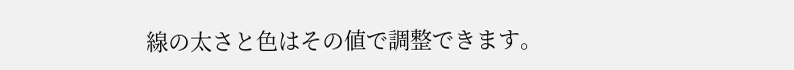線の太さと色はその値で調整できます。